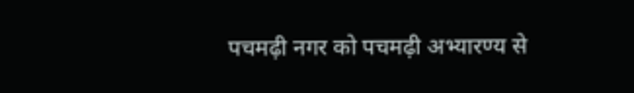पचमढ़ी नगर को पचमढ़ी अभ्यारण्य से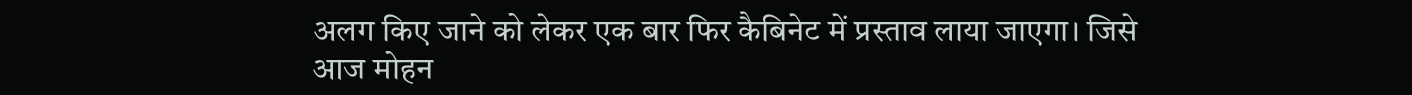अलग किए जाने को लेकर एक बार फिर कैबिनेट में प्रस्ताव लाया जाएगा। जिसे आज मोहन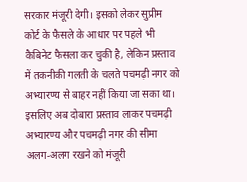सरकार मंजूरी देगी। इसको लेकर सुप्रीम कोर्ट के फैसले के आधार पर पहले भी कैबिनेट फैसला कर चुकी है, लेकिन प्रस्ताव में तकनीकी गलती के चलते पचमढ़ी नगर को अभ्यारण्य से बाहर नहीं किया जा सका था।
इसलिए अब दोबारा प्रस्ताव लाकर पचमढ़ी अभ्यारण्य और पचमढ़ी नगर की सीमा अलग-अलग रखने को मंजूरी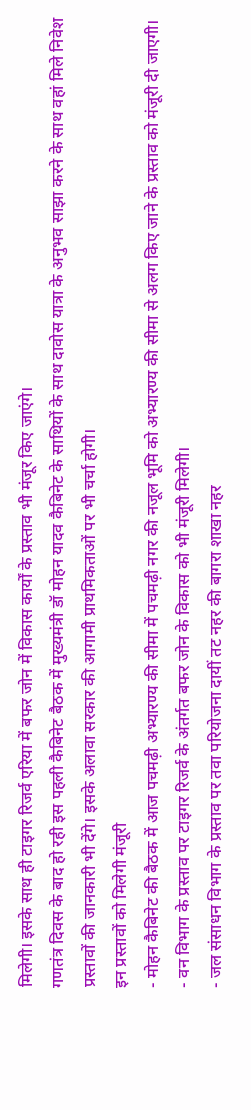मिलेगी। इसके साथ ही टाइगर रिजर्व एरिया में बफर जोन में विकास कार्यों के प्रस्ताव भी मंजूर किए जाएंगे।
गणतंत्र दिवस के बाद हो रही इस पहली कैबिनेट बैठक में मुख्यमंत्री डॉ मोहन यादव कैबिनेट के साथियों के साथ दावोस यात्रा के अनुभव साझा करने के साथ वहां मिले निवेश प्रस्तावों की जानकारी भी देंगे। इसके अलावा सरकार की आगामी प्राथमिकताओं पर भी चर्चा होगी।
इन प्रस्तावों को मिलेगी मंजूरी
- मोहन कैबिनेट की बैठक में आज पचमढ़ी अभ्यारण्य की सीमा में पचमढ़ी नगर की नजूल भूमि को अभ्यारण्य की सीमा से अलग किए जाने के प्रस्ताव को मंजूरी दी जाएगी।
- वन विभाग के प्रस्ताव पर टाइगर रिजर्व के अंतर्गत बफर जोन के विकास को भी मंजूरी मिलेगी।
- जल संसाधन विभाग के प्रस्ताव पर तवा परियोजना दायीं तट नहर की बागरा शाखा नहर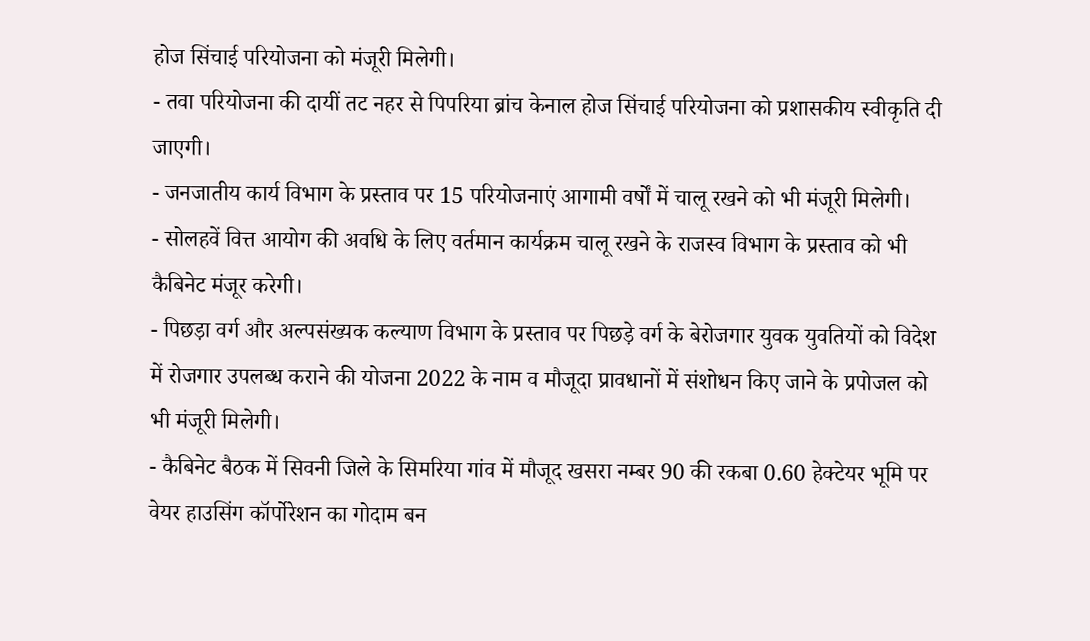होज सिंचाई परियोजना को मंजूरी मिलेगी।
- तवा परियोजना की दायीं तट नहर से पिपरिया ब्रांच केनाल होज सिंचाई परियोजना को प्रशासकीय स्वीकृति दी जाएगी।
- जनजातीय कार्य विभाग के प्रस्ताव पर 15 परियोजनाएं आगामी वर्षों में चालू रखने को भी मंजूरी मिलेगी।
- सोलहवें वित्त आयोग की अवधि के लिए वर्तमान कार्यक्रम चालू रखने के राजस्व विभाग के प्रस्ताव को भी कैबिनेट मंजूर करेगी।
- पिछड़ा वर्ग और अल्पसंख्यक कल्याण विभाग के प्रस्ताव पर पिछड़े वर्ग के बेरोजगार युवक युवतियों को विदेश में रोजगार उपलब्ध कराने की योजना 2022 के नाम व मौजूदा प्रावधानों में संशोधन किए जाने के प्रपोजल को भी मंजूरी मिलेगी।
- कैबिनेट बैठक में सिवनी जिले के सिमरिया गांव में मौजूद खसरा नम्बर 90 की रकबा 0.60 हेक्टेयर भूमि पर वेयर हाउसिंग कॉर्पोरेशन का गोदाम बन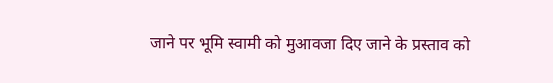जाने पर भूमि स्वामी को मुआवजा दिए जाने के प्रस्ताव को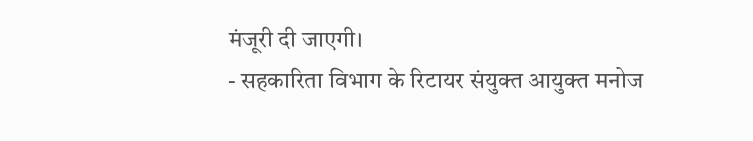मंजूरी दी जाएगी।
- सहकारिता विभाग के रिटायर संयुक्त आयुक्त मनोज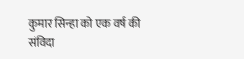कुमार सिन्हा को एक वर्ष की संविदा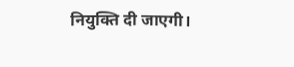नियुक्ति दी जाएगी।